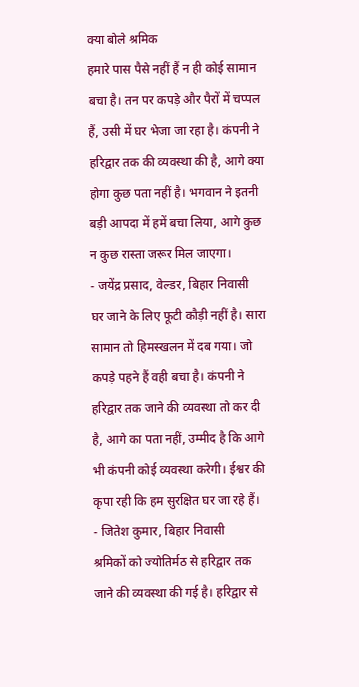क्या बोले श्रमिक
हमारे पास पैसे नहीं हैं न ही कोई सामान बचा है। तन पर कपड़े और पैरों में चप्पल हैं, उसी में घर भेजा जा रहा है। कंपनी ने हरिद्वार तक की व्यवस्था की है, आगे क्या होगा कुछ पता नहीं है। भगवान ने इतनी बड़ी आपदा में हमें बचा लिया, आगे कुछ न कुछ रास्ता जरूर मिल जाएगा।
- जयेंद्र प्रसाद, वेल्डर, बिहार निवासी
घर जाने के लिए फूटी कौड़ी नहीं है। सारा सामान तो हिमस्खलन में दब गया। जो कपड़े पहने हैं वही बचा है। कंपनी ने हरिद्वार तक जाने की व्यवस्था तो कर दी है, आगे का पता नहीं, उम्मीद है कि आगे भी कंपनी कोई व्यवस्था करेगी। ईश्वर की कृपा रही कि हम सुरक्षित घर जा रहे हैं।
- जितेश कुमार, बिहार निवासी
श्रमिकों को ज्योतिर्मठ से हरिद्वार तक जाने की व्यवस्था की गई है। हरिद्वार से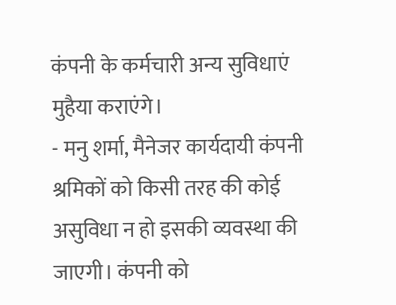कंपनी के कर्मचारी अन्य सुविधाएं मुहैया कराएंगे।
- मनु शर्मा, मैनेजर कार्यदायी कंपनी
श्रमिकों को किसी तरह की कोई असुविधा न हो इसकी व्यवस्था की जाएगी। कंपनी को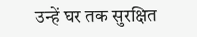उन्हें घर तक सुरक्षित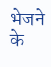भेजने के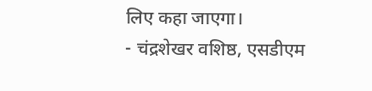लिए कहा जाएगा।
- चंद्रशेखर वशिष्ठ, एसडीएम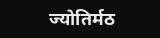ज्योतिर्मठ